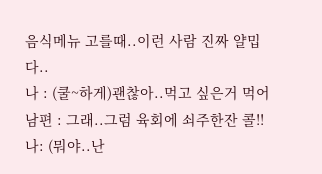음식메뉴 고를때..이런 사람 진짜 얄밉다..
나 : (쿨~하게)괜찮아..먹고 싶은거 먹어
남편 : 그래..그럼 육회에 쇠주한잔 콜!!
나: (뭐야..난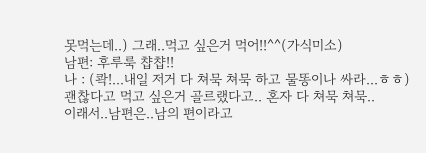못먹는데..) 그래..먹고 싶은거 먹어!!^^(가식미소)
남편: 후루룩 챱챱!!
나 : (콱!...내일 저거 다 쳐묵 쳐묵 하고 물똥이나 싸라...ㅎㅎ)
괜찮다고 먹고 싶은거 골르랬다고.. 혼자 다 쳐묵 쳐묵..
이래서..남편은..남의 편이라고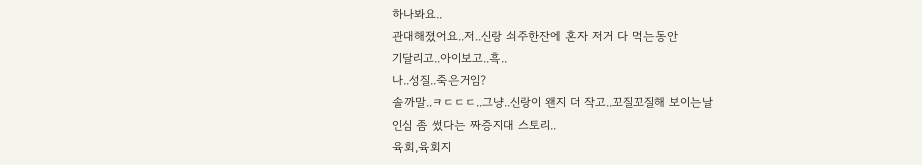하나봐요..
관대해졌어요..저..신랑 쇠주한잔에 혼자 저거 다 먹는동안
기달리고..아이보고..흑..
나..성질..죽은거임?
솔까말..ㅋㄷㄷㄷ..그냥..신랑이 왠지 더 작고..꼬질꼬질해 보이는날
인심 좀 썼다는 짜증지대 스토리..
육회,육회지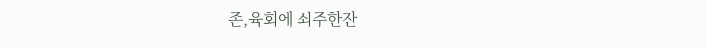존,육회에 쇠주한잔